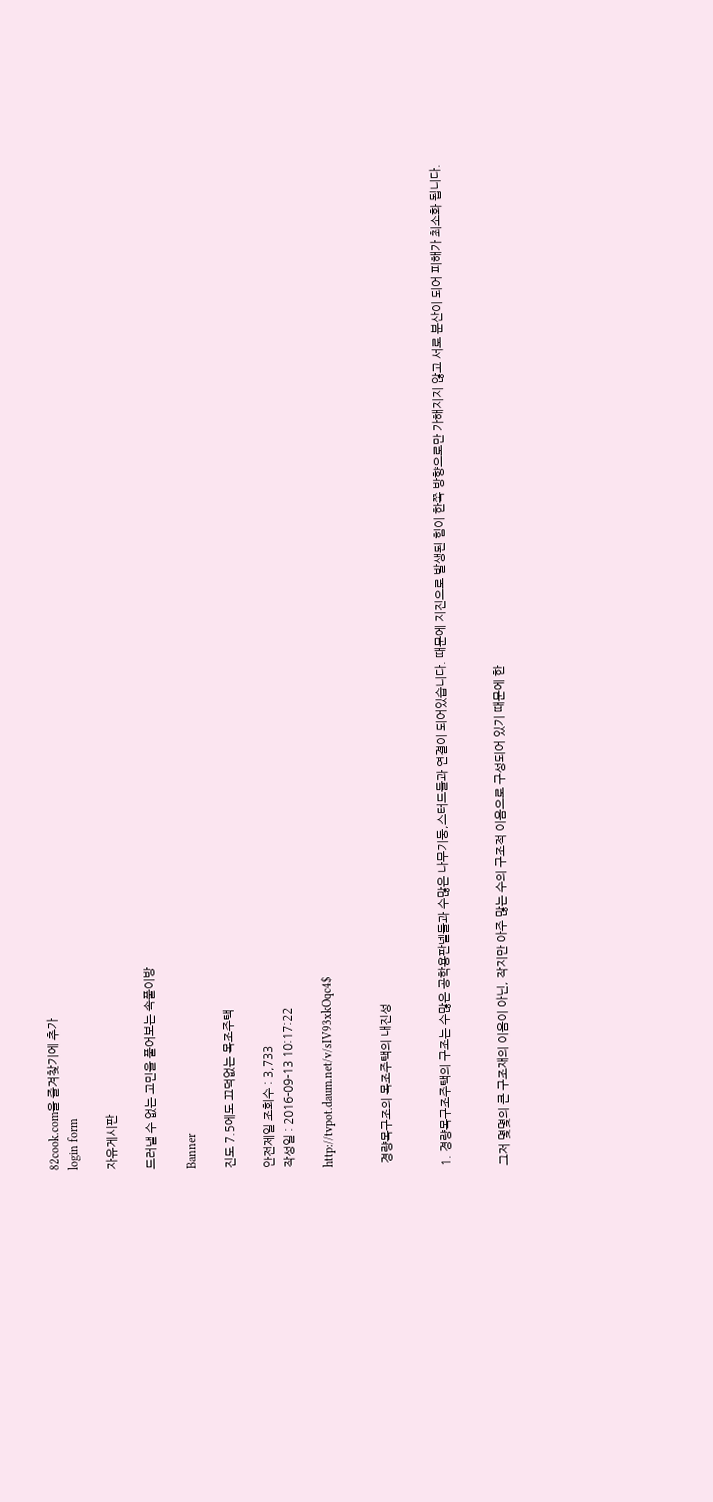82cook.com을 즐겨찾기에 추가
login form

자유게시판

드러낼 수 없는 고민을 풀어보는 속풀이방

Banner

진도 7.5에도 끄덕없는 목조주택

안전제일 조회수 : 3,733
작성일 : 2016-09-13 10:17:22

http://tvpot.daum.net/v/sIV93xkOqc4$


 경량목구조의 목조주택의 내진성


1. 경량목구조주택의 구조는 수많은 공학용판넬들과 수많은 나무기둥,스터드들과 연결이 되어있습니다. 때문에 지진으로 발생된 힘이 한쪽 방향으로만 가해지지 않고 서로 분산이 되어 피해가 최소화 됩니다.


그저 몇몇의 큰 구조재의 이음이 아닌, 작지만 아주 많는 수의 구조적 이음으로 구성되어 있기 때문에 한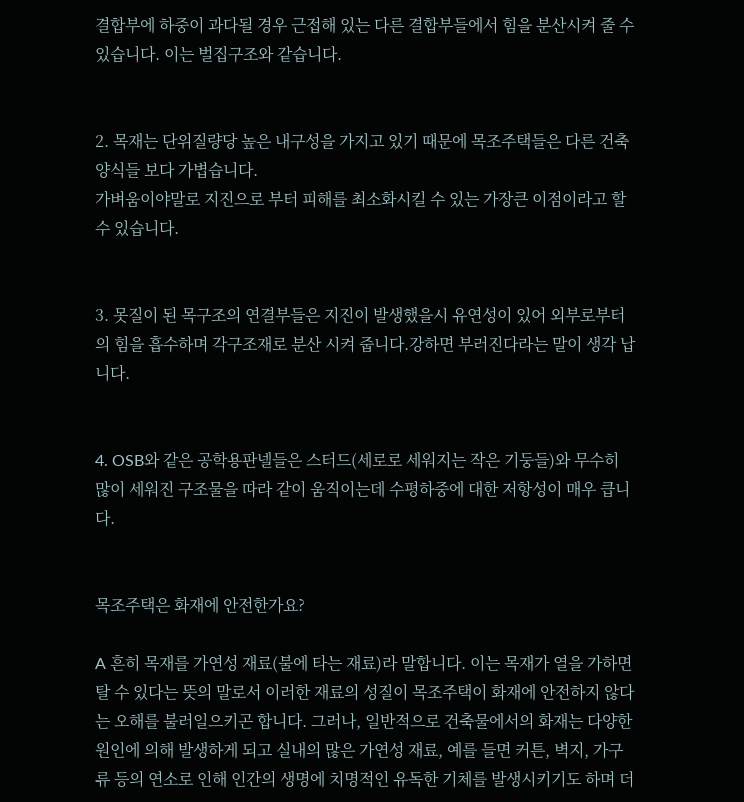결합부에 하중이 과다될 경우 근접해 있는 다른 결합부들에서 힘을 분산시켜 줄 수 있습니다. 이는 벌집구조와 같습니다.


2. 목재는 단위질량당 높은 내구성을 가지고 있기 때문에 목조주택들은 다른 건축양식들 보다 가볍습니다.
가벼움이야말로 지진으로 부터 피해를 최소화시킬 수 있는 가장큰 이점이라고 할수 있습니다.


3. 못질이 된 목구조의 연결부들은 지진이 발생했을시 유연성이 있어 외부로부터의 힘을 흡수하며 각구조재로 분산 시켜 줍니다.강하면 부러진다라는 말이 생각 납니다.


4. OSB와 같은 공학용판넬들은 스터드(세로로 세워지는 작은 기둥들)와 무수히 많이 세워진 구조물을 따라 같이 움직이는데 수평하중에 대한 저항성이 매우 큽니다.


목조주택은 화재에 안전한가요?

A 흔히 목재를 가연성 재료(불에 타는 재료)라 말합니다. 이는 목재가 열을 가하면 탈 수 있다는 뜻의 말로서 이러한 재료의 성질이 목조주택이 화재에 안전하지 않다는 오해를 불러일으키곤 합니다. 그러나, 일반적으로 건축물에서의 화재는 다양한 원인에 의해 발생하게 되고 실내의 많은 가연성 재료, 예를 들면 커튼, 벽지, 가구류 등의 연소로 인해 인간의 생명에 치명적인 유독한 기체를 발생시키기도 하며 더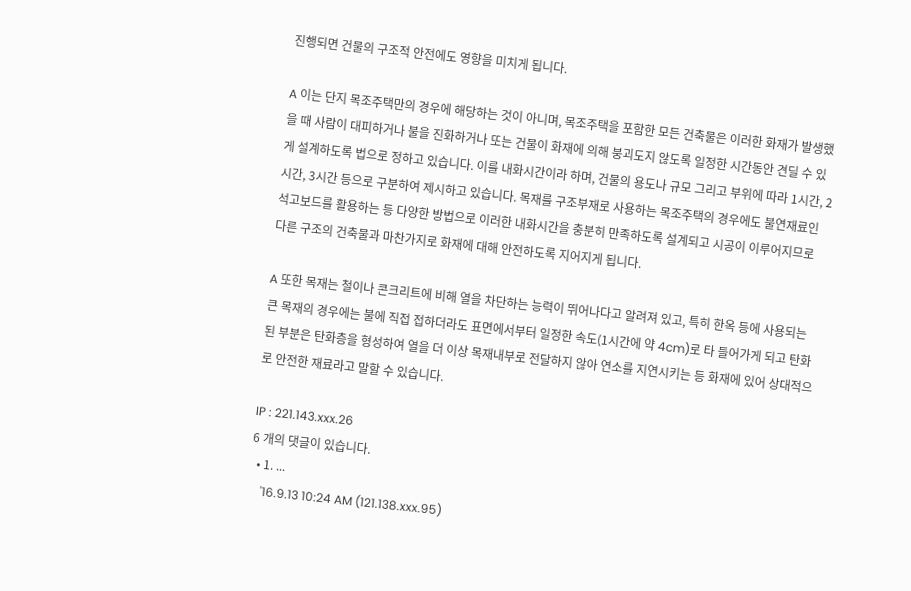진행되면 건물의 구조적 안전에도 영향을 미치게 됩니다.

A 이는 단지 목조주택만의 경우에 해당하는 것이 아니며, 목조주택을 포함한 모든 건축물은 이러한 화재가 발생했을 때 사람이 대피하거나 불을 진화하거나 또는 건물이 화재에 의해 붕괴도지 않도록 일정한 시간동안 견딜 수 있게 설계하도록 법으로 정하고 있습니다. 이를 내화시간이라 하며, 건물의 용도나 규모 그리고 부위에 따라 1시간, 2시간, 3시간 등으로 구분하여 제시하고 있습니다. 목재를 구조부재로 사용하는 목조주택의 경우에도 불연재료인 석고보드를 활용하는 등 다양한 방법으로 이러한 내화시간을 충분히 만족하도록 설계되고 시공이 이루어지므로 다른 구조의 건축물과 마찬가지로 화재에 대해 안전하도록 지어지게 됩니다.

A 또한 목재는 철이나 콘크리트에 비해 열을 차단하는 능력이 뛰어나다고 알려져 있고, 특히 한옥 등에 사용되는 큰 목재의 경우에는 불에 직접 접하더라도 표면에서부터 일정한 속도(1시간에 약 4cm)로 타 들어가게 되고 탄화된 부분은 탄화층을 형성하여 열을 더 이상 목재내부로 전달하지 않아 연소를 지연시키는 등 화재에 있어 상대적으로 안전한 재료라고 말할 수 있습니다.

IP : 221.143.xxx.26
6 개의 댓글이 있습니다.
  • 1. ...
    '16.9.13 10:24 AM (121.138.xxx.95)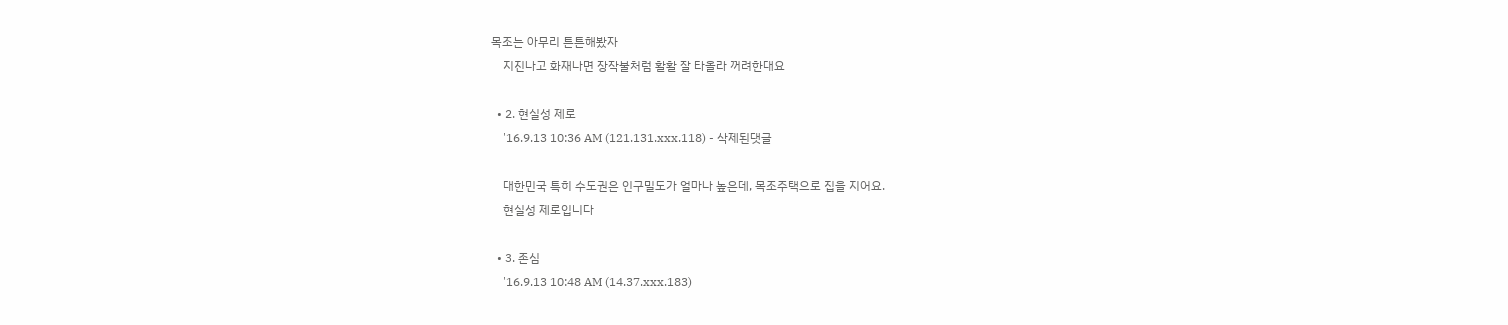목조는 아무리 튼튼해봤자
    지진나고 화재나면 장작불처럼 활활 잘 타올라 꺼려한대요

  • 2. 현실성 제로
    '16.9.13 10:36 AM (121.131.xxx.118) - 삭제된댓글

    대한민국 특히 수도권은 인구밀도가 얼마나 높은데, 목조주택으로 집을 지어요.
    현실성 제로입니다

  • 3. 존심
    '16.9.13 10:48 AM (14.37.xxx.183)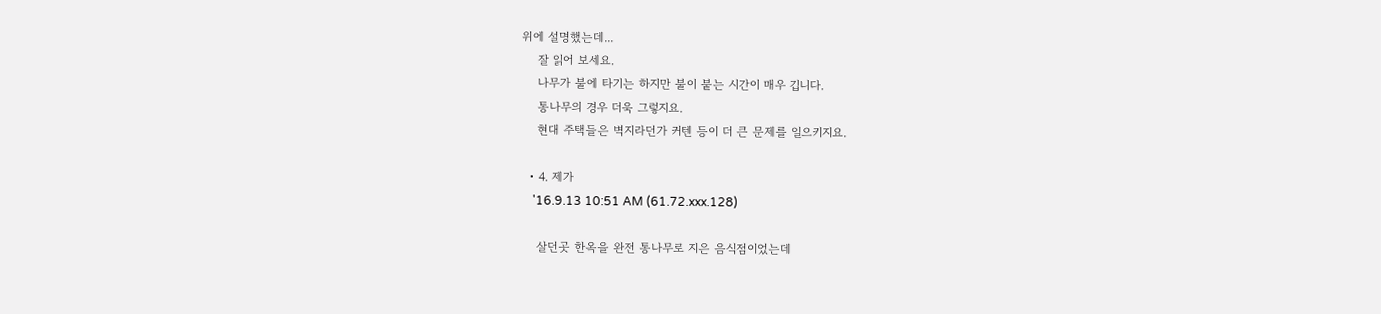위에 설명했는데...
    잘 읽어 보세요.
    나무가 불에 타기는 하지만 불이 붙는 시간이 매우 깁니다.
    통나무의 경우 더욱 그렇지요.
    현대 주택들은 벽지라던가 커텐 등이 더 큰 문제를 일으키지요.

  • 4. 제가
    '16.9.13 10:51 AM (61.72.xxx.128)

    살던곳 한옥을 완전 통나무로 지은 음식점이었는데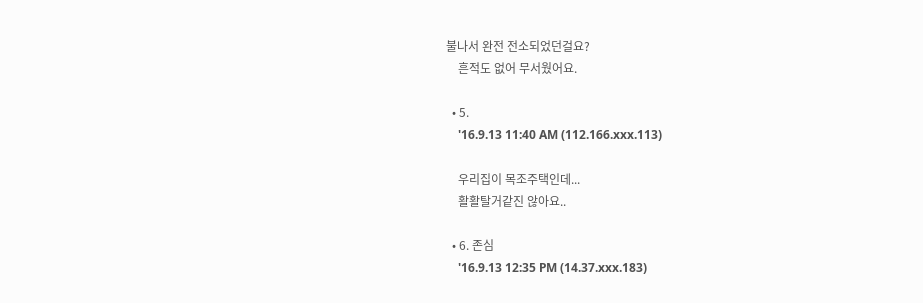불나서 완전 전소되었던걸요?
    흔적도 없어 무서웠어요.

  • 5.
    '16.9.13 11:40 AM (112.166.xxx.113)

    우리집이 목조주택인데...
    활활탈거같진 않아요..

  • 6. 존심
    '16.9.13 12:35 PM (14.37.xxx.183)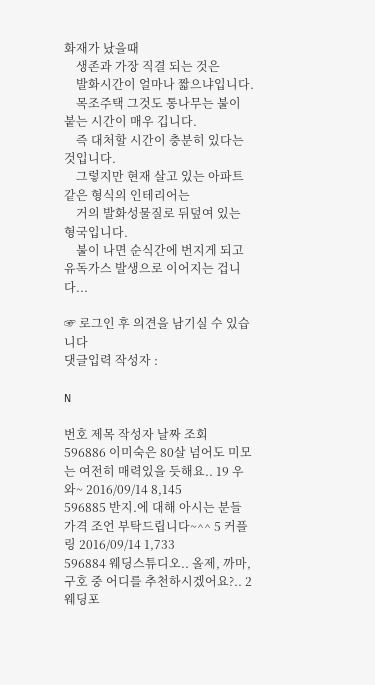화재가 났을때
    생존과 가장 직결 되는 것은
    발화시간이 얼마나 짧으냐입니다.
    목조주택 그것도 통나무는 불이 붙는 시간이 매우 깁니다.
    즉 대처할 시간이 충분히 있다는 것입니다.
    그렇지만 현재 살고 있는 아파트같은 형식의 인테리어는
    거의 발화성물질로 뒤덮여 있는 형국입니다.
    불이 나면 순식간에 번지게 되고 유독가스 발생으로 이어지는 겁니다...

☞ 로그인 후 의견을 남기실 수 있습니다
댓글입력 작성자 :

N

번호 제목 작성자 날짜 조회
596886 이미숙은 80살 넘어도 미모는 여전히 매력있을 듯해요.. 19 우와~ 2016/09/14 8,145
596885 반지.에 대해 아시는 분들 가격 조언 부탁드립니다~^^ 5 커플링 2016/09/14 1,733
596884 웨딩스튜디오.. 올제, 까마, 구호 중 어디를 추천하시겠어요?.. 2 웨딩포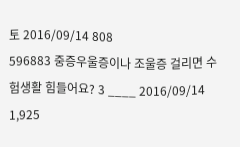토 2016/09/14 808
596883 중증우울증이나 조울증 걸리면 수험생활 힘들어요? 3 ____ 2016/09/14 1,925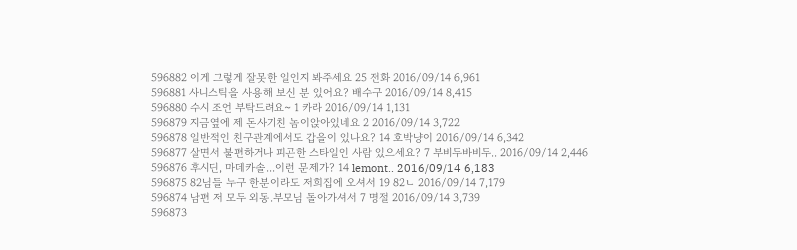596882 이게 그렇게 잘못한 일인지 봐주세요 25 전화 2016/09/14 6,961
596881 사니스틱을 사용해 보신 분 있어요? 배수구 2016/09/14 8,415
596880 수시 조언 부탁드려요~ 1 카라 2016/09/14 1,131
596879 지금옆에 제 돈사기친 놈이앉아있네요 2 2016/09/14 3,722
596878 일반적인 친구관계에서도 갑을이 있나요? 14 호박냥이 2016/09/14 6,342
596877 살면서 불편하거나 피곤한 스타일인 사람 있으세요? 7 부비두바비두.. 2016/09/14 2,446
596876 후시딘, 마데카솔...이런 문제가? 14 lemont.. 2016/09/14 6,183
596875 82님들 누구 한분이라도 저희집에 오셔서 19 82ㄴ 2016/09/14 7,179
596874 남편 저 모두 외동.부모님 돌아가셔서 7 명절 2016/09/14 3,739
596873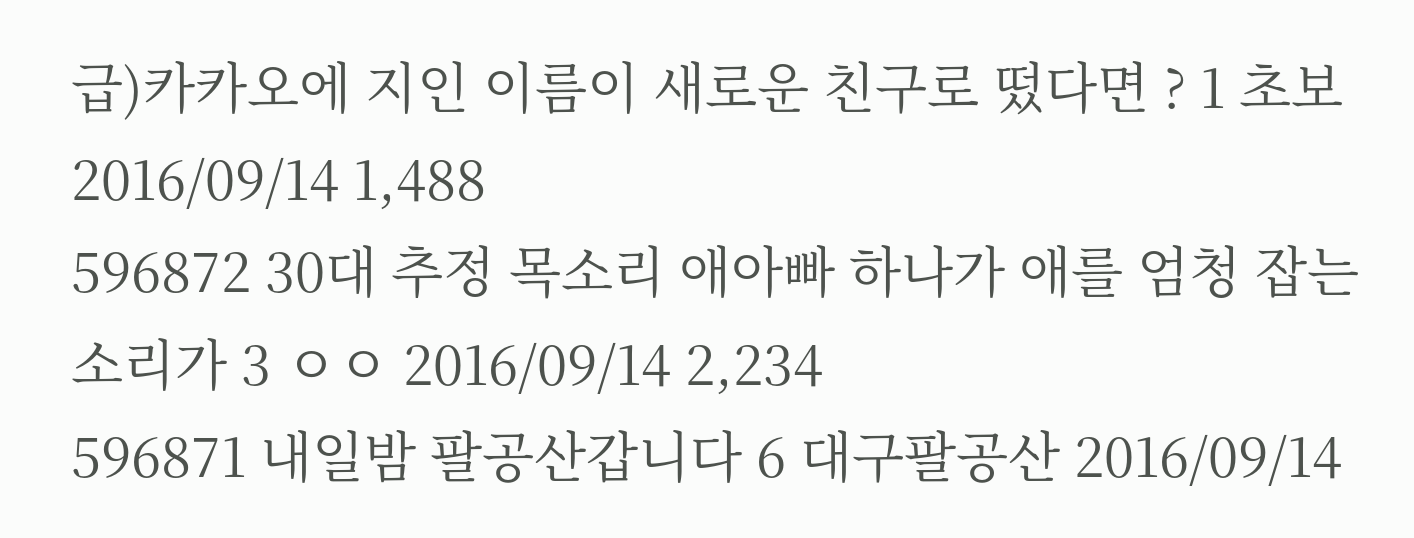급)카카오에 지인 이름이 새로운 친구로 떴다면 ? 1 초보 2016/09/14 1,488
596872 30대 추정 목소리 애아빠 하나가 애를 엄청 잡는 소리가 3 ㅇㅇ 2016/09/14 2,234
596871 내일밤 팔공산갑니다 6 대구팔공산 2016/09/14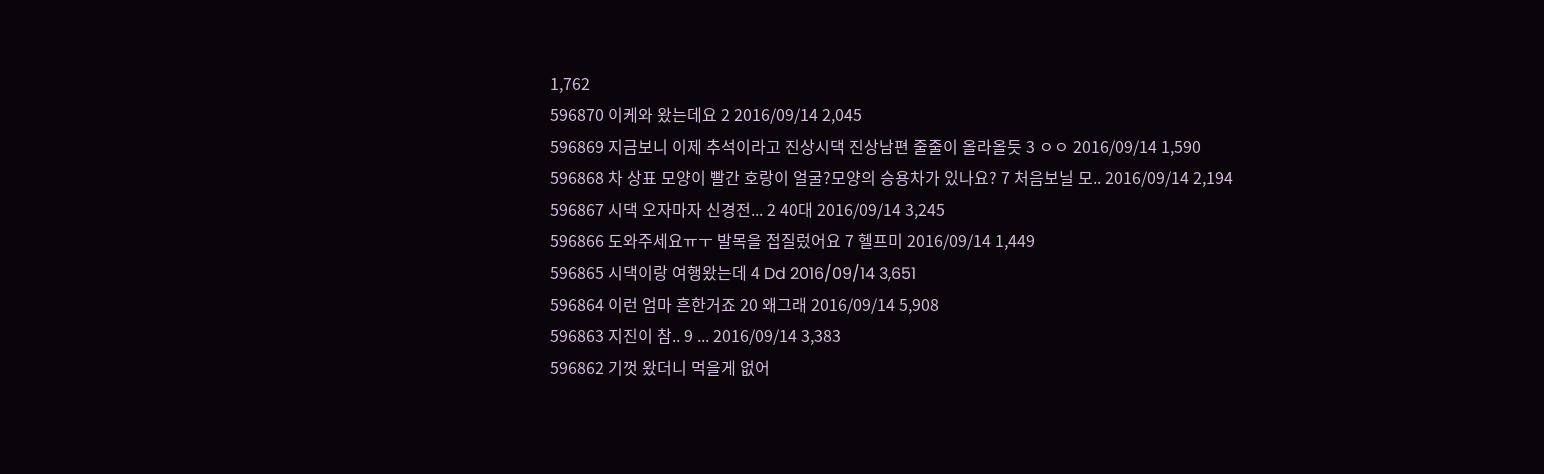1,762
596870 이케와 왔는데요 2 2016/09/14 2,045
596869 지금보니 이제 추석이라고 진상시댁 진상남편 줄줄이 올라올듯 3 ㅇㅇ 2016/09/14 1,590
596868 차 상표 모양이 빨간 호랑이 얼굴?모양의 승용차가 있나요? 7 처음보닐 모.. 2016/09/14 2,194
596867 시댁 오자마자 신경전... 2 40대 2016/09/14 3,245
596866 도와주세요ㅠㅜ 발목을 접질렀어요 7 헬프미 2016/09/14 1,449
596865 시댁이랑 여행왔는데 4 Dd 2016/09/14 3,651
596864 이런 엄마 흔한거죠 20 왜그래 2016/09/14 5,908
596863 지진이 참.. 9 ... 2016/09/14 3,383
596862 기껏 왔더니 먹을게 없어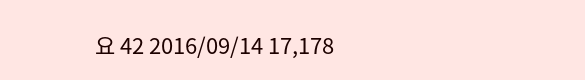요 42 2016/09/14 17,178